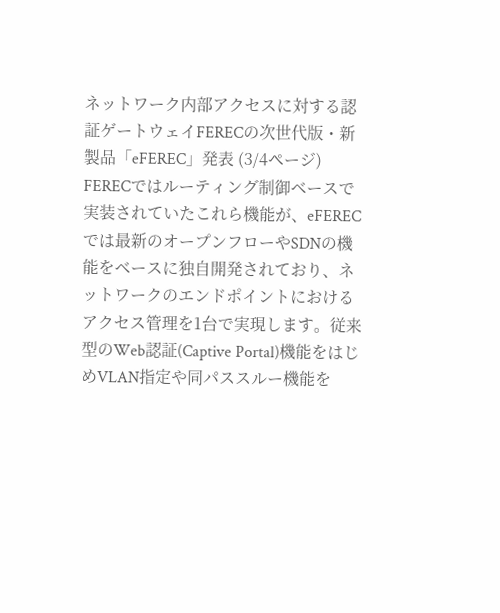ネットワーク内部アクセスに対する認証ゲートウェイFERECの次世代版・新製品「eFEREC」発表 (3/4ページ)
FERECではルーティング制御ベースで実装されていたこれら機能が、eFERECでは最新のオープンフローやSDNの機能をベースに独自開発されており、ネットワークのエンドポイントにおけるアクセス管理を1台で実現します。従来型のWeb認証(Captive Portal)機能をはじめVLAN指定や同パススルー機能を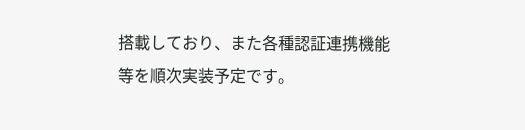搭載しており、また各種認証連携機能等を順次実装予定です。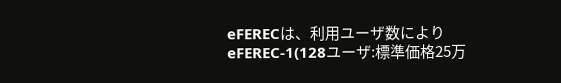eFERECは、利用ユーザ数によりeFEREC-1(128ユーザ:標準価格25万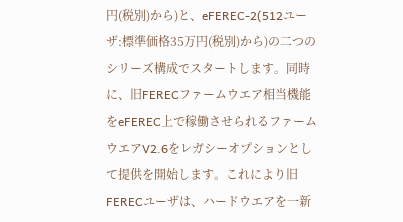円(税別)から)と、eFEREC-2(512ユーザ:標準価格35万円(税別)から)の二つのシリーズ構成でスタートします。同時に、旧FERECファームウエア相当機能をeFEREC上で稼働させられるファームウエアV2.6をレガシーオプションとして提供を開始します。これにより旧FERECユーザは、ハードウエアを一新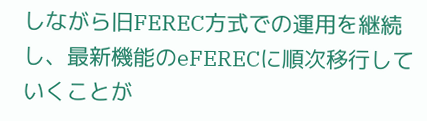しながら旧FEREC方式での運用を継続し、最新機能のeFERECに順次移行していくことが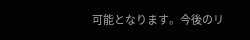可能となります。今後のリ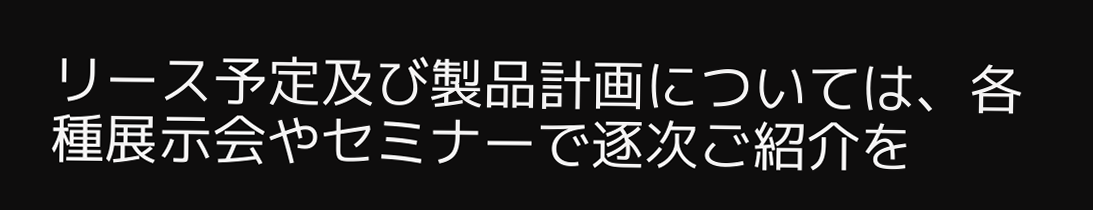リース予定及び製品計画については、各種展示会やセミナーで逐次ご紹介を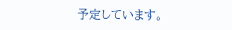予定しています。